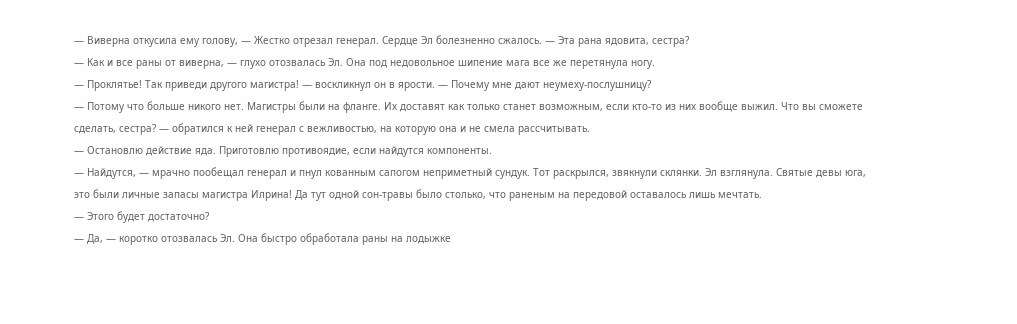— Виверна откусила ему голову, — Жестко отрезал генерал. Сердце Эл болезненно сжалось. — Эта рана ядовита, сестра?
— Как и все раны от виверна, — глухо отозвалась Эл. Она под недовольное шипение мага все же перетянула ногу.
— Проклятье! Так приведи другого магистра! — воскликнул он в ярости. — Почему мне дают неумеху-послушницу?
— Потому что больше никого нет. Магистры были на фланге. Их доставят как только станет возможным, если кто-то из них вообще выжил. Что вы сможете сделать, сестра? — обратился к ней генерал с вежливостью, на которую она и не смела рассчитывать.
— Остановлю действие яда. Приготовлю противоядие, если найдутся компоненты.
— Найдутся, — мрачно пообещал генерал и пнул кованным сапогом неприметный сундук. Тот раскрылся, звякнули cклянки. Эл взглянула. Святые девы юга, это были личные запасы магистра Илрина! Да тут одной сон-травы было столько, что раненым на передовой оставалось лишь мечтать.
— Этого будет достаточно?
— Да, — коротко отозвалась Эл. Она быстро обработала раны на лодыжке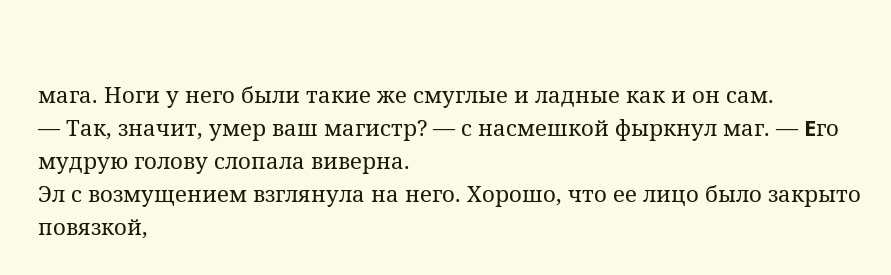мага. Ноги у него были такие же смуглые и ладные как и он сам.
— Так, значит, умер ваш магистр? — с насмешкой фыркнул маг. — Εго мудрую голову слопала виверна.
Эл с возмущением взглянула на него. Хорошо, что ее лицо было закрыто повязкой,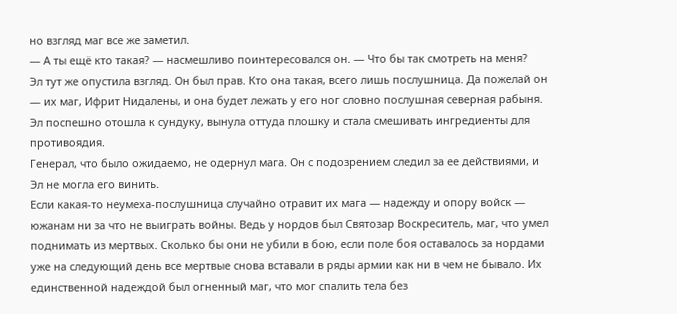но взгляд маг все же заметил.
— А ты ещё кто такая? — насмешливо поинтересовался он. — Что бы так смотреть на меня?
Эл тут же опустила взгляд. Он был прав. Кто она такая, всего лишь послушница. Да пожелай он — их маг, Ифрит Нидалены, и она будет лежать у его ног словно послушная северная рабыня.
Эл поспешно отошла к сундуку, вынула оттуда плошку и стала смешивать ингредиенты для противоядия.
Генерал, что было ожидаемо, не одернул мага. Он с подозрением следил за ее действиями, и Эл не могла его винить.
Если какая-то неумеха-послушница случайно отравит их мага — надежду и опору войск — южанам ни за что не выиграть войны. Ведь у нордов был Святозар Воскреситель, маг, что умел поднимать из мертвых. Сколько бы они не убили в бою, если поле боя оставалось за нордами уже на следующий день все мертвые снова вставали в ряды армии как ни в чем не бывало. Иx единственной надеждой был огненный маг, что мог спалить тела без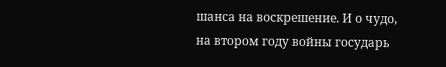шанса на воскрешение. И о чудо, на втором году войны государь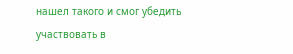нашел такого и смог убедить участвовать в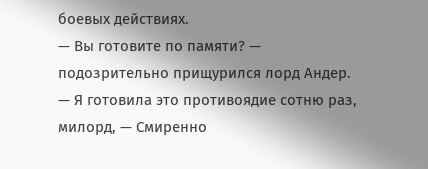боевых действиях.
— Вы готовите по памяти? — подозрительно прищурился лорд Андер.
— Я готовила это противоядие сотню раз, милорд, — Смиренно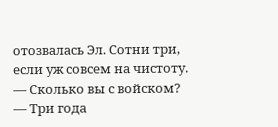отозвалась Эл. Сотни три, если уж совсем на чистоту.
— Сколько вы с войском?
— Три года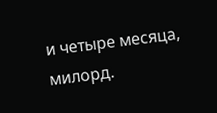и четыре месяца, милорд.